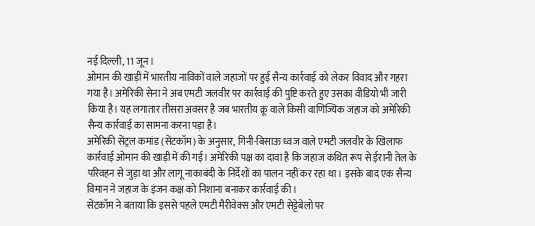नई दिल्ली, 11 जून।
ओमान की खाड़ी में भारतीय नाविकों वाले जहाजों पर हुई सैन्य कार्रवाई को लेकर विवाद और गहरा गया है। अमेरिकी सेना ने अब एमटी जलवीर पर कार्रवाई की पुष्टि करते हुए उसका वीडियो भी जारी किया है। यह लगातार तीसरा अवसर है जब भारतीय क्रू वाले किसी वाणिज्यिक जहाज को अमेरिकी सैन्य कार्रवाई का सामना करना पड़ा है।
अमेरिकी सेंट्रल कमांड (सेंटकॉम) के अनुसार, गिनी-बिसाऊ ध्वज वाले एमटी जलवीर के खिलाफ कार्रवाई ओमान की खाड़ी में की गई। अमेरिकी पक्ष का दावा है कि जहाज कथित रूप से ईरानी तेल के परिवहन से जुड़ा था और लागू नाकाबंदी के निर्देशों का पालन नहीं कर रहा था। इसके बाद एक सैन्य विमान ने जहाज के इंजन कक्ष को निशाना बनाकर कार्रवाई की।
सेंटकॉम ने बताया कि इससे पहले एमटी मैरीवेक्स और एमटी सेट्टेबेलो पर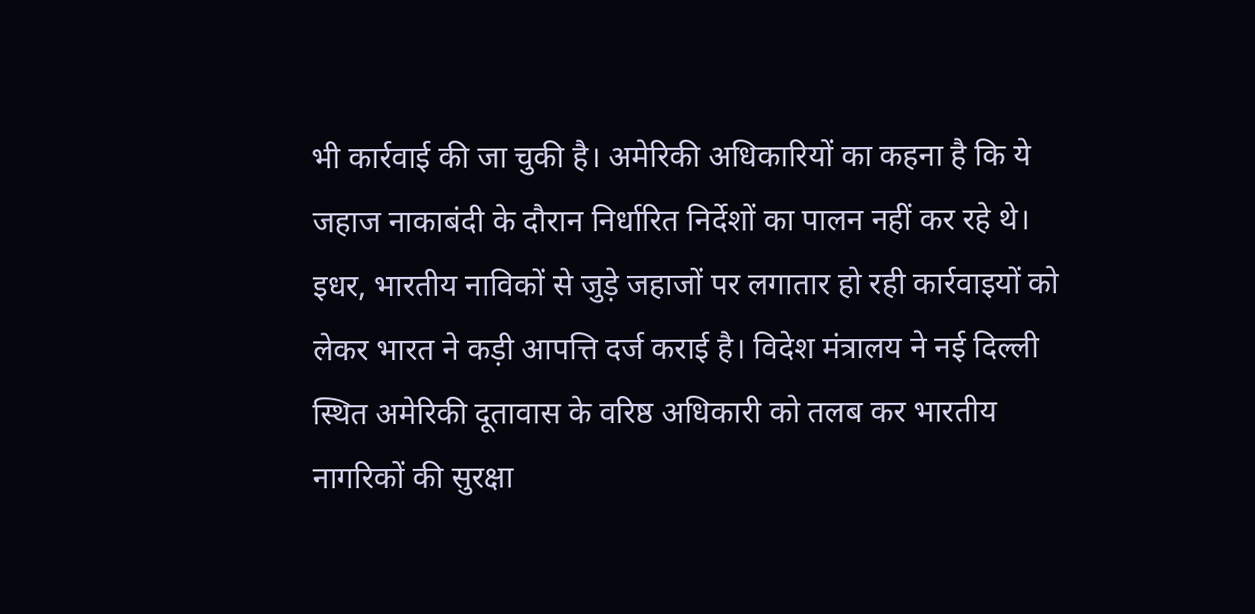भी कार्रवाई की जा चुकी है। अमेरिकी अधिकारियों का कहना है कि ये जहाज नाकाबंदी के दौरान निर्धारित निर्देशों का पालन नहीं कर रहे थे।
इधर, भारतीय नाविकों से जुड़े जहाजों पर लगातार हो रही कार्रवाइयों को लेकर भारत ने कड़ी आपत्ति दर्ज कराई है। विदेश मंत्रालय ने नई दिल्ली स्थित अमेरिकी दूतावास के वरिष्ठ अधिकारी को तलब कर भारतीय नागरिकों की सुरक्षा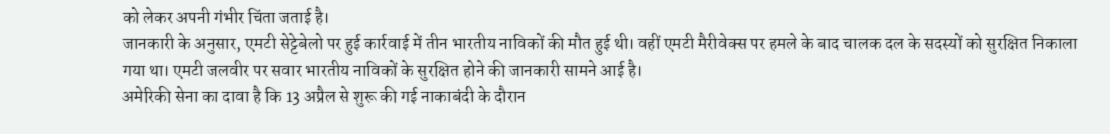को लेकर अपनी गंभीर चिंता जताई है।
जानकारी के अनुसार, एमटी सेट्टेबेलो पर हुई कार्रवाई में तीन भारतीय नाविकों की मौत हुई थी। वहीं एमटी मैरीवेक्स पर हमले के बाद चालक दल के सदस्यों को सुरक्षित निकाला गया था। एमटी जलवीर पर सवार भारतीय नाविकों के सुरक्षित होने की जानकारी सामने आई है।
अमेरिकी सेना का दावा है कि 13 अप्रैल से शुरू की गई नाकाबंदी के दौरान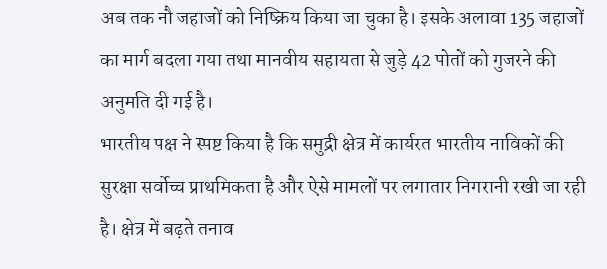अब तक नौ जहाजों को निष्क्रिय किया जा चुका है। इसके अलावा 135 जहाजों का मार्ग बदला गया तथा मानवीय सहायता से जुड़े 42 पोतों को गुजरने की अनुमति दी गई है।
भारतीय पक्ष ने स्पष्ट किया है कि समुद्री क्षेत्र में कार्यरत भारतीय नाविकों की सुरक्षा सर्वोच्च प्राथमिकता है और ऐसे मामलों पर लगातार निगरानी रखी जा रही है। क्षेत्र में बढ़ते तनाव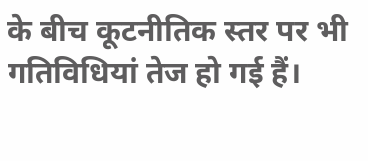के बीच कूटनीतिक स्तर पर भी गतिविधियां तेज हो गई हैं।